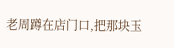老周蹲在店门口,把那块玉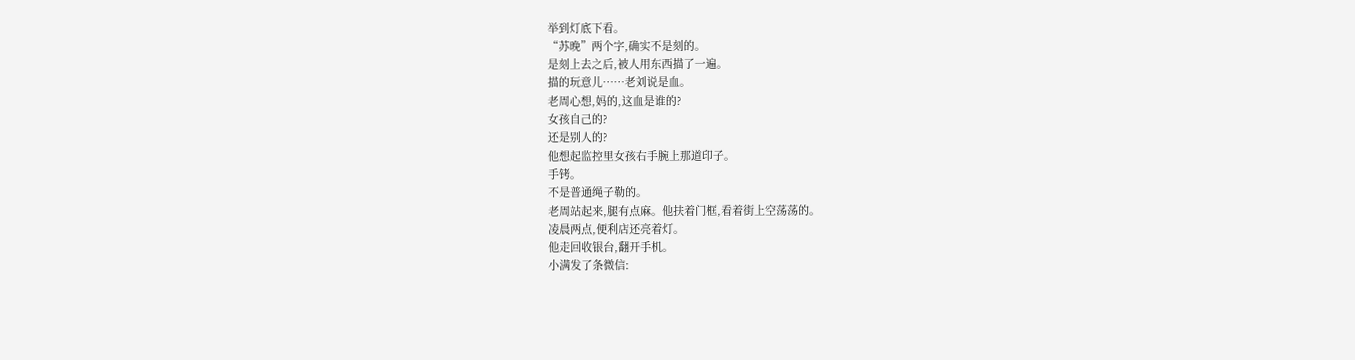举到灯底下看。
“苏晚”两个字,确实不是刻的。
是刻上去之后,被人用东西描了一遍。
描的玩意儿……老刘说是血。
老周心想,妈的,这血是谁的?
女孩自己的?
还是别人的?
他想起监控里女孩右手腕上那道印子。
手铐。
不是普通绳子勒的。
老周站起来,腿有点麻。他扶着门框,看着街上空荡荡的。
凌晨两点,便利店还亮着灯。
他走回收银台,翻开手机。
小满发了条微信: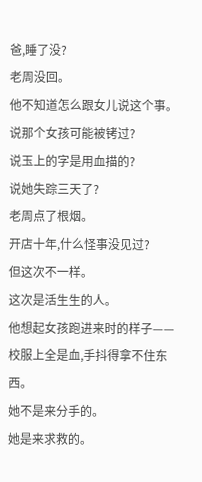爸,睡了没?
老周没回。
他不知道怎么跟女儿说这个事。
说那个女孩可能被铐过?
说玉上的字是用血描的?
说她失踪三天了?
老周点了根烟。
开店十年,什么怪事没见过?
但这次不一样。
这次是活生生的人。
他想起女孩跑进来时的样子——校服上全是血,手抖得拿不住东西。
她不是来分手的。
她是来求救的。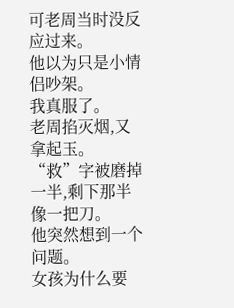可老周当时没反应过来。
他以为只是小情侣吵架。
我真服了。
老周掐灭烟,又拿起玉。
“救”字被磨掉一半,剩下那半像一把刀。
他突然想到一个问题。
女孩为什么要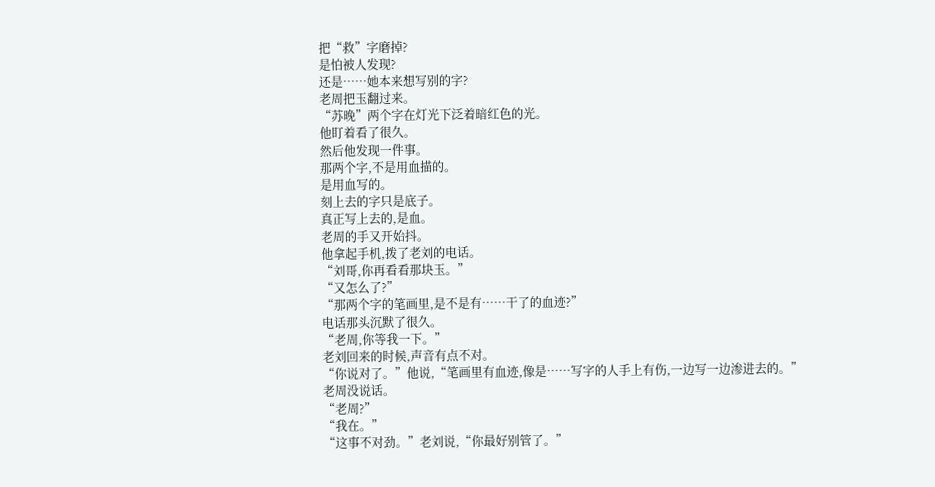把“救”字磨掉?
是怕被人发现?
还是……她本来想写别的字?
老周把玉翻过来。
“苏晚”两个字在灯光下泛着暗红色的光。
他盯着看了很久。
然后他发现一件事。
那两个字,不是用血描的。
是用血写的。
刻上去的字只是底子。
真正写上去的,是血。
老周的手又开始抖。
他拿起手机,拨了老刘的电话。
“刘哥,你再看看那块玉。”
“又怎么了?”
“那两个字的笔画里,是不是有……干了的血迹?”
电话那头沉默了很久。
“老周,你等我一下。”
老刘回来的时候,声音有点不对。
“你说对了。”他说,“笔画里有血迹,像是……写字的人手上有伤,一边写一边渗进去的。”
老周没说话。
“老周?”
“我在。”
“这事不对劲。”老刘说,“你最好别管了。”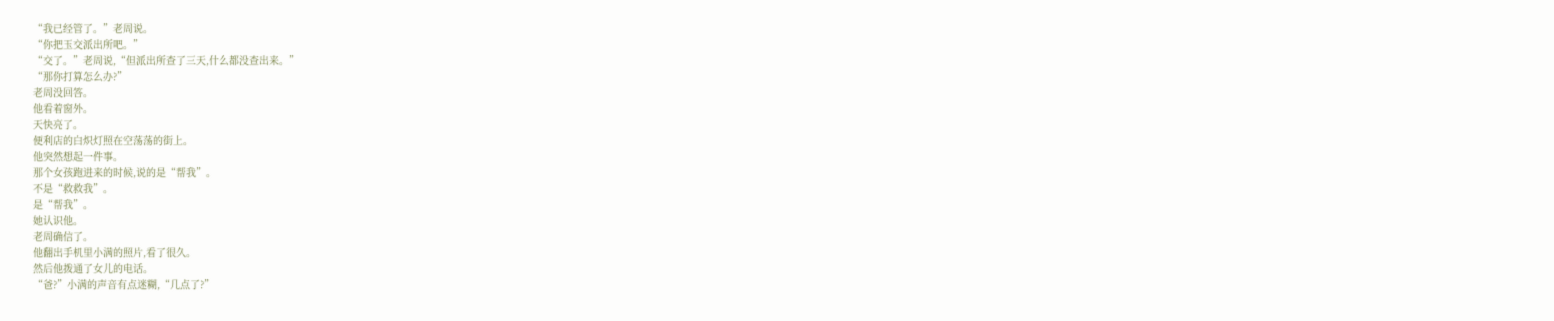“我已经管了。”老周说。
“你把玉交派出所吧。”
“交了。”老周说,“但派出所查了三天,什么都没查出来。”
“那你打算怎么办?”
老周没回答。
他看着窗外。
天快亮了。
便利店的白炽灯照在空荡荡的街上。
他突然想起一件事。
那个女孩跑进来的时候,说的是“帮我”。
不是“救救我”。
是“帮我”。
她认识他。
老周确信了。
他翻出手机里小满的照片,看了很久。
然后他拨通了女儿的电话。
“爸?”小满的声音有点迷糊,“几点了?”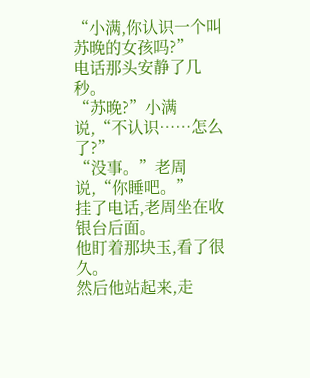“小满,你认识一个叫苏晚的女孩吗?”
电话那头安静了几秒。
“苏晚?”小满说,“不认识……怎么了?”
“没事。”老周说,“你睡吧。”
挂了电话,老周坐在收银台后面。
他盯着那块玉,看了很久。
然后他站起来,走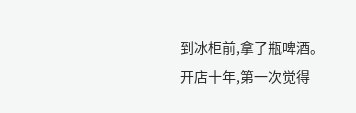到冰柜前,拿了瓶啤酒。
开店十年,第一次觉得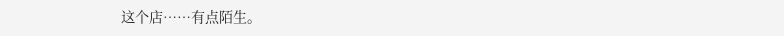这个店……有点陌生。